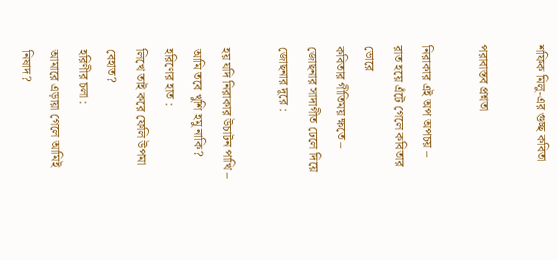শফিক মিলু-এর গুচ্ছ কবিতা

পরাবাস্তব প্রশ্নতা

নিরাকার এই অপ অপচয় –
রাত হয়ে এঁটে গেলে কবিতার ভোরে
কবিতার গীতিময় ক্ষতে –
জোছনার সাদাগীত ঢেলে দিয়ে জোছনার দূরে :

হয় যদি নিরাকার উচাটন পাখি –
আমি তবে খুশি হমু নাকি?
হরিণের হাত :
লিখে তাই করে ফেলি উপমা বেহাত?
হরিণীর চলা :
আমারে এড়ায়া গেলে আমিই নিষাদ?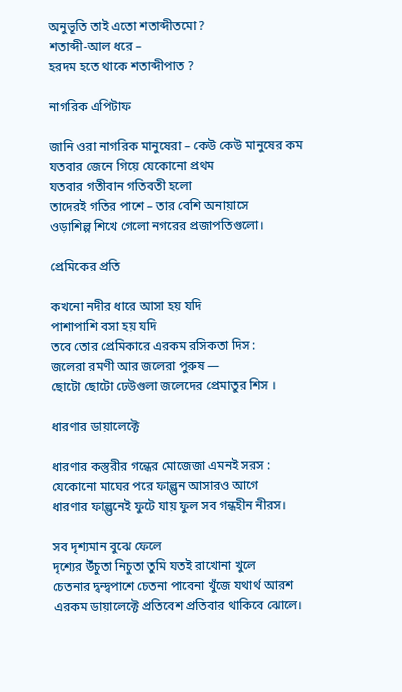অনুভূতি তাই এতো শতাব্দীতমো?
শতাব্দী-আল ধরে –
হরদম হতে থাকে শতাব্দীপাত ?

নাগরিক এপিটাফ

জানি ওরা নাগরিক মানুষেরা – কেউ কেউ মানুষের কম
যতবার জেনে গিয়ে যেকোনো প্রথম
যতবার গতীবান গতিবতী হলো
তাদেরই গতির পাশে – তার বেশি অনায়াসে
ওড়াশিল্প শিখে গেলো নগরের প্রজাপতিগুলো।

প্রেমিকের প্রতি

কখনো নদীর ধারে আসা হয় যদি
পাশাপাশি বসা হয় যদি
তবে তোর প্রেমিকারে এরকম রসিকতা দিস :
জলেরা রমণী আর জলেরা পুরুষ —
ছোটো ছোটো ঢেউগুলা জলেদের প্রেমাতুর শিস ।

ধারণার ডায়ালেক্টে

ধারণার কস্তুরীর গন্ধের মোজেজা এমনই সরস :
যেকোনো মাঘের পরে ফাল্গুন আসারও আগে
ধারণার ফাল্গুনেই ফুটে যায় ফুল সব গন্ধহীন নীরস।

সব দৃশ্যমান বুঝে ফেলে
দৃশ্যের উঁচুতা নিচুতা তুমি যতই রাখোনা খুলে
চেতনার দ্বন্দ্বপাশে চেতনা পাবেনা খুঁজে যথার্থ আরশ
এরকম ডায়ালেক্টে প্রতিবেশ প্রতিবার থাকিবে ঝোলে।